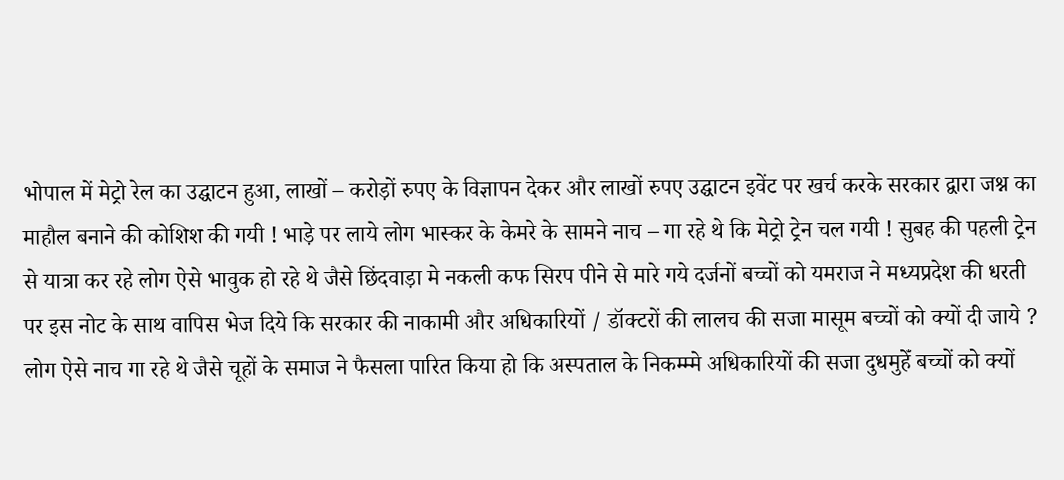भोपाल में मेट्रो रेल का उद्घाटन हुआ, लाखों – करोड़ों रुपए के विज्ञापन देकर और लाखों रुपए उद्घाटन इवेंट पर खर्च करके सरकार द्वारा जश्न का माहौल बनाने की कोशिश की गयी ! भाड़े पर लाये लोग भास्कर के केमरे के सामने नाच – गा रहे थे कि मेट्रो ट्रेन चल गयी ! सुबह की पहली ट्रेन से यात्रा कर रहे लोग ऐसे भावुक हो रहे थे जैसे छिंदवाड़ा मे नकली कफ सिरप पीने से मारे गये दर्जनों बच्चों को यमराज ने मध्यप्रदेश की धरती पर इस नोट के साथ वापिस भेज दिये कि सरकार की नाकामी और अधिकारियों / डॉक्टरों की लालच की सजा मासूम बच्चों को क्यों दी जाये ? लोग ऐसे नाच गा रहे थे जैसे चूहों के समाज ने फैसला पारित किया हो कि अस्पताल के निकम्म्मे अधिकारियों की सजा दुधमुहेँ बच्चों को क्यों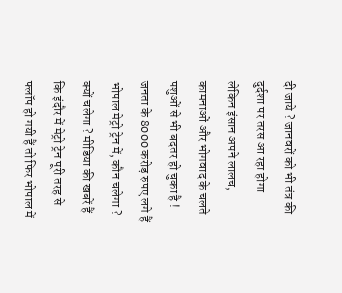दी जाये ? जानवरों को भी तंत्र की दुर्दशा पर तरस आ रहा होगा लेकिन इंसान अपने लालच, कामनाओं और भोगवाद के चलते पशुओं से भी बदतर हो चुका है !
जनता के 8000 करोड़ रुपए लगे हैं भोपाल मेट्रो ट्रेन में, कौन चलेगा ? क्यों चलेगा ? मीडिया की खबरें हैं कि इंदौर में मेट्रो ट्रेन पूरी तरह से फ्लॉप हो गयी हैं तो फिर भोपाल में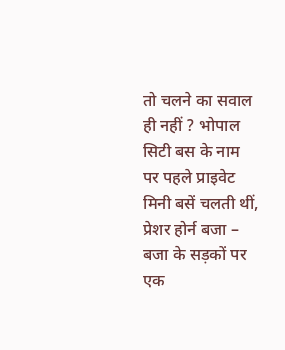तो चलने का सवाल ही नहीं ? भोपाल सिटी बस के नाम पर पहले प्राइवेट मिनी बसें चलती थीं, प्रेशर होर्न बजा – बजा के सड़कों पर एक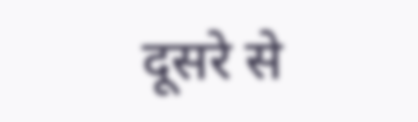दूसरे से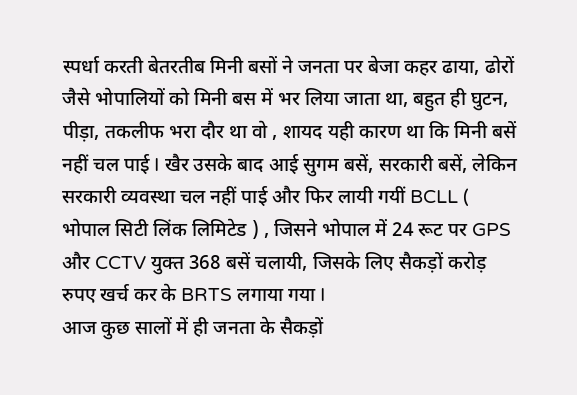स्पर्धा करती बेतरतीब मिनी बसों ने जनता पर बेजा कहर ढाया, ढोरों जैसे भोपालियों को मिनी बस में भर लिया जाता था, बहुत ही घुटन, पीड़ा, तकलीफ भरा दौर था वो , शायद यही कारण था कि मिनी बसें नहीं चल पाई I खैर उसके बाद आई सुगम बसें, सरकारी बसें, लेकिन सरकारी व्यवस्था चल नहीं पाई और फिर लायी गयीं BCLL ( भोपाल सिटी लिंक लिमिटेड ) , जिसने भोपाल में 24 रूट पर GPS और CCTV युक्त 368 बसें चलायी, जिसके लिए सैकड़ों करोड़ रुपए खर्च कर के BRTS लगाया गया I
आज कुछ सालों में ही जनता के सैकड़ों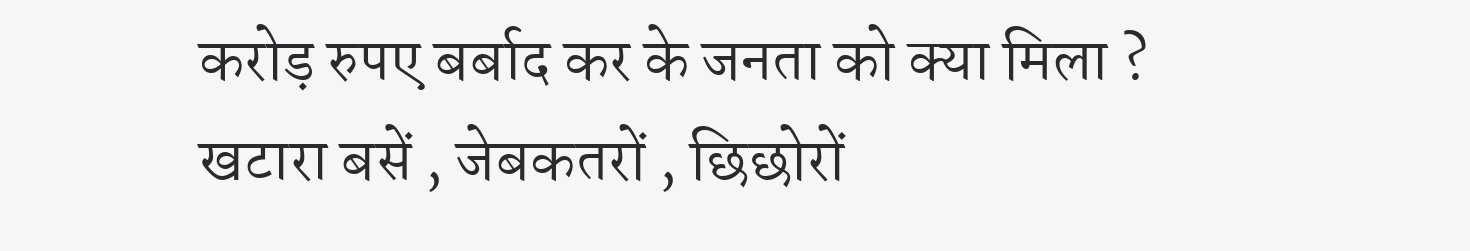करोड़ रुपए बर्बाद कर के जनता को क्या मिला ? खटारा बसें , जेबकतरों , छिछोरों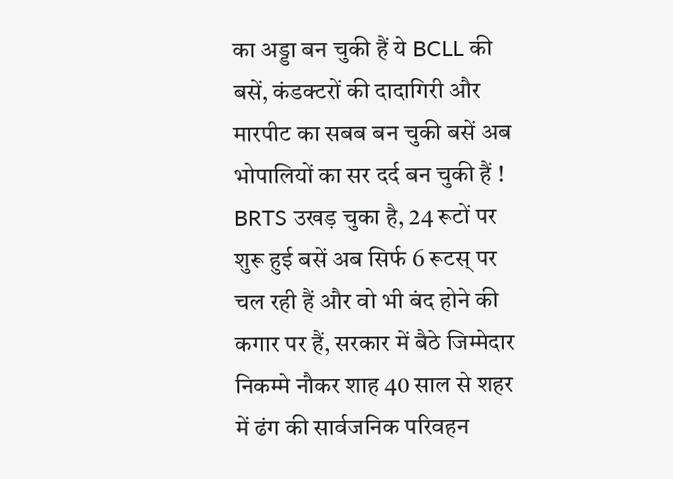का अड्डा बन चुकी हैं ये BCLL की बसें, कंडक्टरों की दादागिरी और मारपीट का सबब बन चुकी बसें अब भोपालियों का सर दर्द बन चुकी हैं ! BRTS उखड़ चुका है, 24 रूटों पर शुरू हुई बसें अब सिर्फ 6 रूटस् पर चल रही हैं और वो भी बंद होने की कगार पर हैं, सरकार में बैठे जिम्मेदार निकम्मे नौकर शाह 40 साल से शहर में ढंग की सार्वजनिक परिवहन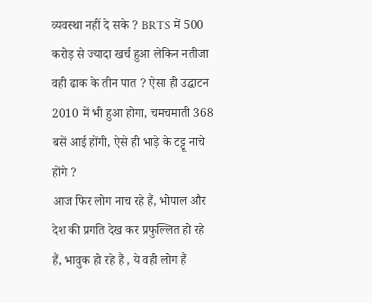व्यवस्था नहीं दे सके ? BRTS में 500 करोड़ से ज्यादा खर्च हुआ लेकिन नतीजा वही ढाक के तीन पात ? ऐसा ही उद्घाटन 2010 में भी हुआ होगा, चमचमाती 368 बसें आई होंगी, ऐसे ही भाड़े के टट्टू नाचे होंगे ?
आज फिर लोग नाच रहे हैं, भोपाल और देश की प्रगति देख कर प्रफुल्लित हो रहे हैं, भावुक हो रहे हैं , ये वही लोग हैं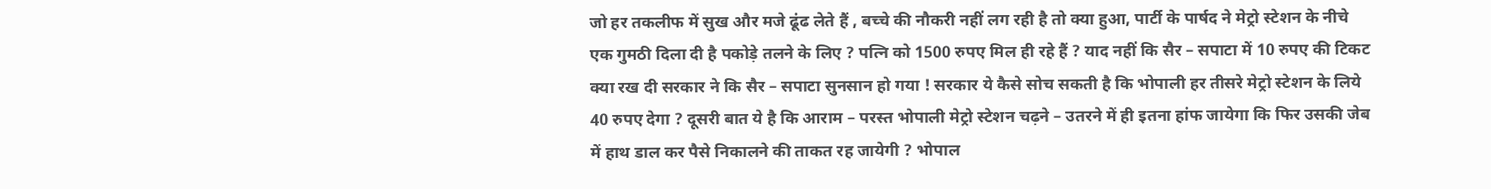जो हर तकलीफ में सुख और मजे ढूंढ लेते हैं , बच्चे की नौकरी नहीं लग रही है तो क्या हुआ, पार्टी के पार्षद ने मेट्रो स्टेशन के नीचे एक गुमठी दिला दी है पकोड़े तलने के लिए ? पत्नि को 1500 रुपए मिल ही रहे हैं ? याद नहीं कि सैर – सपाटा में 10 रुपए की टिकट क्या रख दी सरकार ने कि सैर – सपाटा सुनसान हो गया ! सरकार ये कैसे सोच सकती है कि भोपाली हर तीसरे मेट्रो स्टेशन के लिये 40 रुपए देगा ? दूसरी बात ये है कि आराम – परस्त भोपाली मेट्रो स्टेशन चढ़ने – उतरने में ही इतना हांफ जायेगा कि फिर उसकी जेब में हाथ डाल कर पैसे निकालने की ताकत रह जायेगी ? भोपाल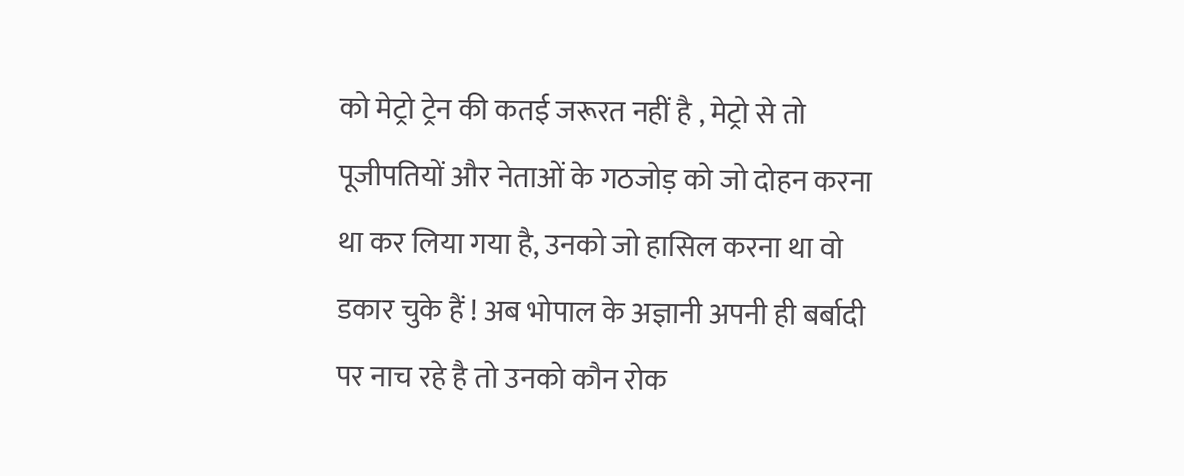को मेट्रो ट्रेन की कतई जरूरत नहीं है , मेट्रो से तो पूजीपतियों और नेताओं के गठजोड़ को जो दोहन करना था कर लिया गया है, उनको जो हासिल करना था वो डकार चुके हैं ! अब भोपाल के अज्ञानी अपनी ही बर्बादी पर नाच रहे है तो उनको कौन रोक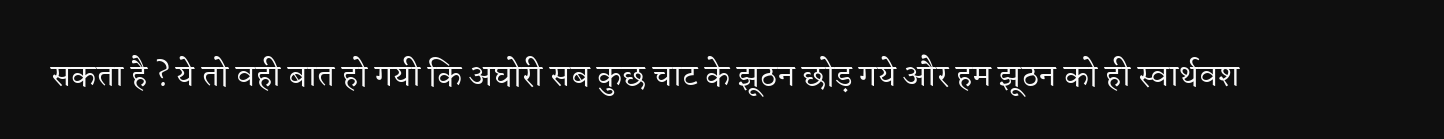सकता है ? ये तो वही बात हो गयी कि अघोरी सब कुछ चाट के झूठन छोड़ गये और हम झूठन को ही स्वार्थवश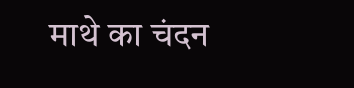माथे का चंदन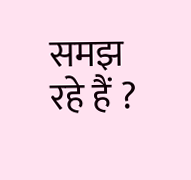समझ रहे हैं ?